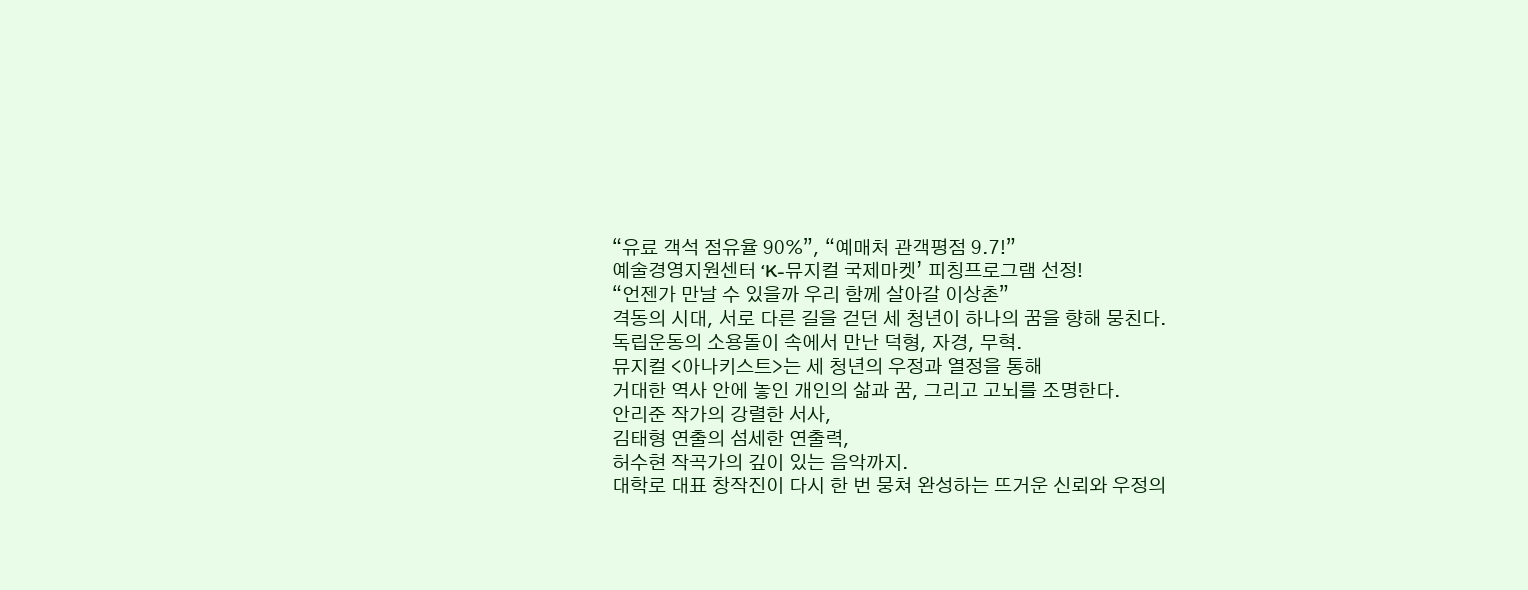“유료 객석 점유율 90%”, “예매처 관객평점 9.7!”
예술경영지원센터 ‘K-뮤지컬 국제마켓’ 피칭프로그램 선정!
“언젠가 만날 수 있을까 우리 함께 살아갈 이상촌”
격동의 시대, 서로 다른 길을 걷던 세 청년이 하나의 꿈을 향해 뭉친다.
독립운동의 소용돌이 속에서 만난 덕형, 자경, 무혁.
뮤지컬 <아나키스트>는 세 청년의 우정과 열정을 통해
거대한 역사 안에 놓인 개인의 삶과 꿈, 그리고 고뇌를 조명한다.
안리준 작가의 강렬한 서사,
김태형 연출의 섬세한 연출력,
허수현 작곡가의 깊이 있는 음악까지.
대학로 대표 창작진이 다시 한 번 뭉쳐 완성하는 뜨거운 신뢰와 우정의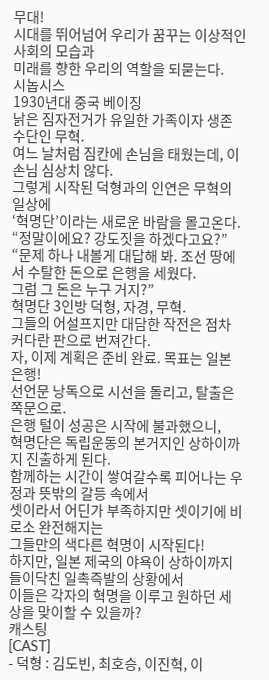무대!
시대를 뛰어넘어 우리가 꿈꾸는 이상적인 사회의 모습과
미래를 향한 우리의 역할을 되묻는다.
시놉시스
1930년대 중국 베이징
낡은 짐자전거가 유일한 가족이자 생존 수단인 무혁.
여느 날처럼 짐칸에 손님을 태웠는데, 이 손님 심상치 않다.
그렇게 시작된 덕형과의 인연은 무혁의 일상에
‘혁명단’이라는 새로운 바람을 몰고온다.
“정말이에요? 강도짓을 하겠다고요?”
“문제 하나 내볼게 대답해 봐. 조선 땅에서 수탈한 돈으로 은행을 세웠다.
그럼 그 돈은 누구 거지?”
혁명단 3인방 덕형, 자경, 무혁.
그들의 어설프지만 대담한 작전은 점차 커다란 판으로 번져간다.
자, 이제 계획은 준비 완료. 목표는 일본 은행!
선언문 낭독으로 시선을 돌리고, 탈출은 쪽문으로.
은행 털이 성공은 시작에 불과했으니,
혁명단은 독립운동의 본거지인 상하이까지 진출하게 된다.
함께하는 시간이 쌓여갈수록 피어나는 우정과 뜻밖의 갈등 속에서
셋이라서 어딘가 부족하지만 셋이기에 비로소 완전해지는
그들만의 색다른 혁명이 시작된다!
하지만, 일본 제국의 야욕이 상하이까지 들이닥친 일촉즉발의 상황에서
이들은 각자의 혁명을 이루고 원하던 세상을 맞이할 수 있을까?
캐스팅
[CAST]
- 덕형 : 김도빈, 최호승, 이진혁, 이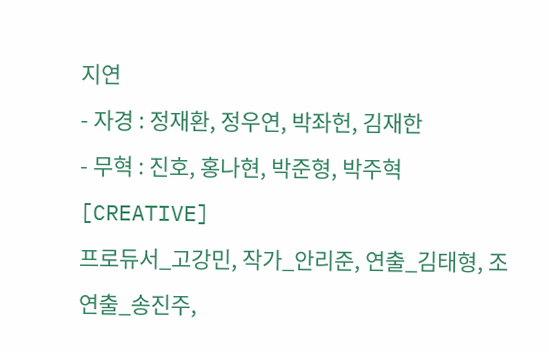지연
- 자경 : 정재환, 정우연, 박좌헌, 김재한
- 무혁 : 진호, 홍나현, 박준형, 박주혁
[CREATIVE]
프로듀서_고강민, 작가_안리준, 연출_김태형, 조연출_송진주,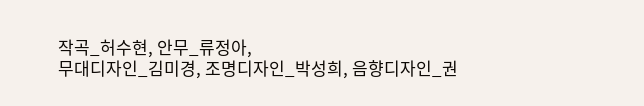작곡_허수현, 안무_류정아,
무대디자인_김미경, 조명디자인_박성희, 음향디자인_권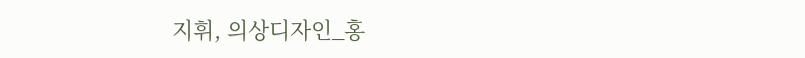지휘, 의상디자인_홍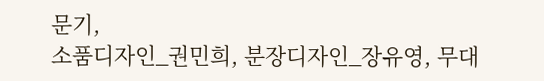문기,
소품디자인_권민희, 분장디자인_장유영, 무대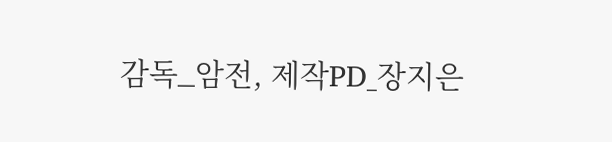감독_암전, 제작PD_장지은